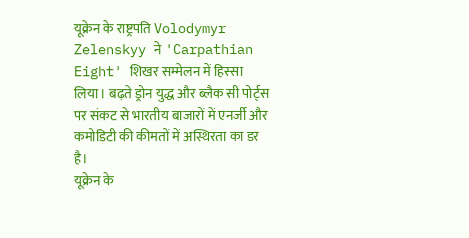यूक्रेन के राष्ट्रपति Volodymyr Zelenskyy ने 'Carpathian Eight' शिखर सम्मेलन में हिस्सा लिया। बढ़ते ड्रोन युद्ध और ब्लैक सी पोर्ट्स पर संकट से भारतीय बाजारों में एनर्जी और कमोडिटी की कीमतों में अस्थिरता का डर है।
यूक्रेन के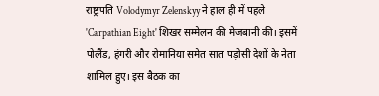राष्ट्रपति Volodymyr Zelenskyy ने हाल ही में पहले 'Carpathian Eight' शिखर सम्मेलन की मेजबानी की। इसमें पोलैंड, हंगरी और रोमानिया समेत सात पड़ोसी देशों के नेता शामिल हुए। इस बैठक का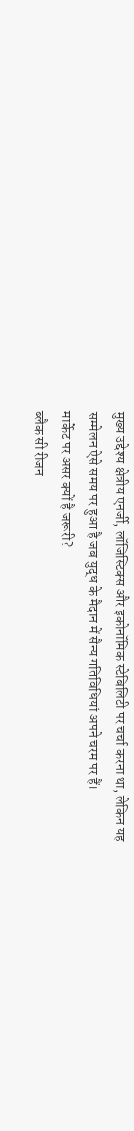मुख्य उद्देश्य क्षेत्रीय एनर्जी, लॉजिस्टिक्स और इकोनॉमिक स्टेबिलिटी पर चर्चा करना था, लेकिन यह सम्मेलन ऐसे समय पर हुआ है जब युद्ध के मैदान में सैन्य गतिविधियां अपने चरम पर हैं।
मार्केट पर असर क्यों है जरूरी?
ब्लैक सी रीजन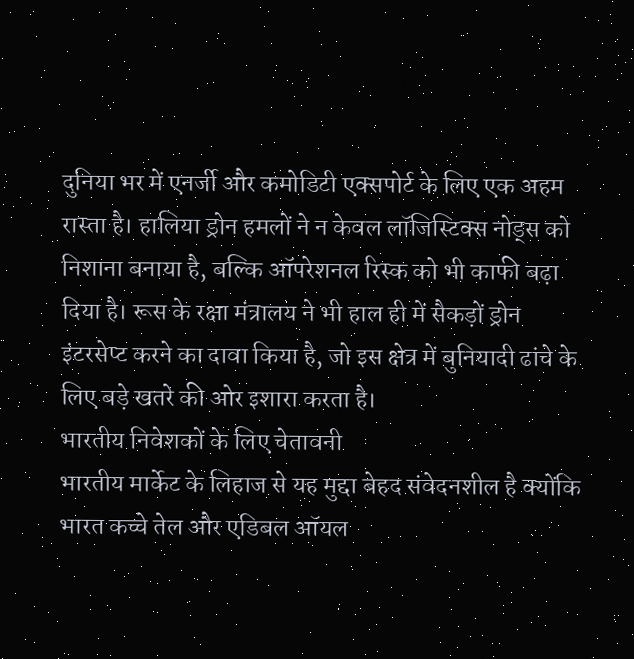दुनिया भर में एनर्जी और कमोडिटी एक्सपोर्ट के लिए एक अहम रास्ता है। हालिया ड्रोन हमलों ने न केवल लॉजिस्टिक्स नोड्स को निशाना बनाया है, बल्कि ऑपरेशनल रिस्क को भी काफी बढ़ा दिया है। रूस के रक्षा मंत्रालय ने भी हाल ही में सैकड़ों ड्रोन इंटरसेप्ट करने का दावा किया है, जो इस क्षेत्र में बुनियादी ढांचे के लिए बड़े खतरे की ओर इशारा करता है।
भारतीय निवेशकों के लिए चेतावनी
भारतीय मार्केट के लिहाज से यह मुद्दा बेहद संवेदनशील है क्योंकि भारत कच्चे तेल और एडिबल ऑयल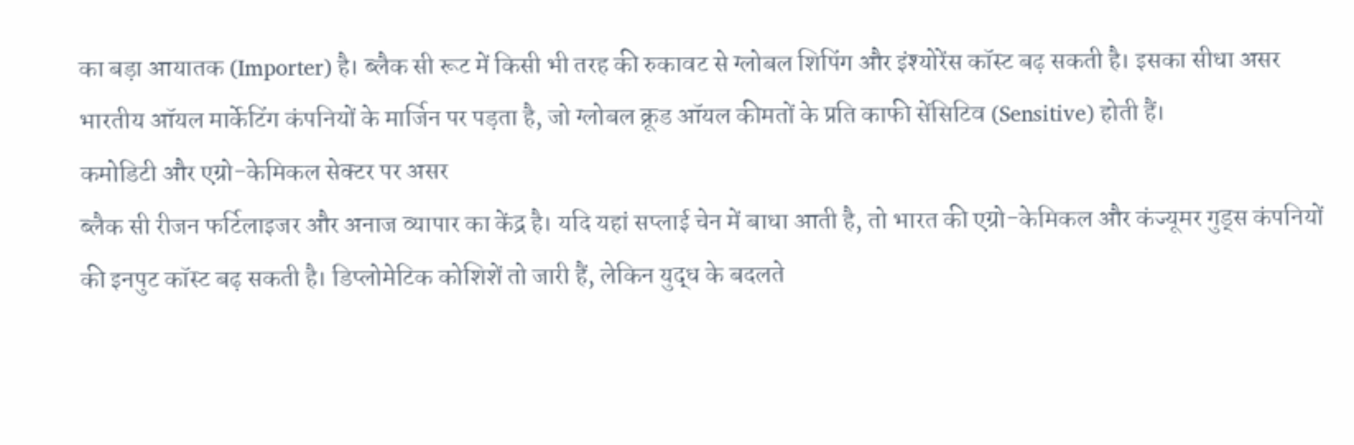का बड़ा आयातक (Importer) है। ब्लैक सी रूट में किसी भी तरह की रुकावट से ग्लोबल शिपिंग और इंश्योरेंस कॉस्ट बढ़ सकती है। इसका सीधा असर भारतीय ऑयल मार्केटिंग कंपनियों के मार्जिन पर पड़ता है, जो ग्लोबल क्रूड ऑयल कीमतों के प्रति काफी सेंसिटिव (Sensitive) होती हैं।
कमोडिटी और एग्रो-केमिकल सेक्टर पर असर
ब्लैक सी रीजन फर्टिलाइजर और अनाज व्यापार का केंद्र है। यदि यहां सप्लाई चेन में बाधा आती है, तो भारत की एग्रो-केमिकल और कंज्यूमर गुड्स कंपनियों की इनपुट कॉस्ट बढ़ सकती है। डिप्लोमेटिक कोशिशें तो जारी हैं, लेकिन युद्ध के बदलते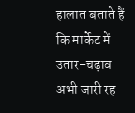हालात बताते हैं कि मार्केट में उतार-चढ़ाव अभी जारी रह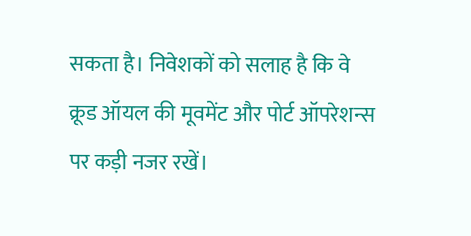सकता है। निवेशकों को सलाह है कि वे क्रूड ऑयल की मूवमेंट और पोर्ट ऑपरेशन्स पर कड़ी नजर रखें।